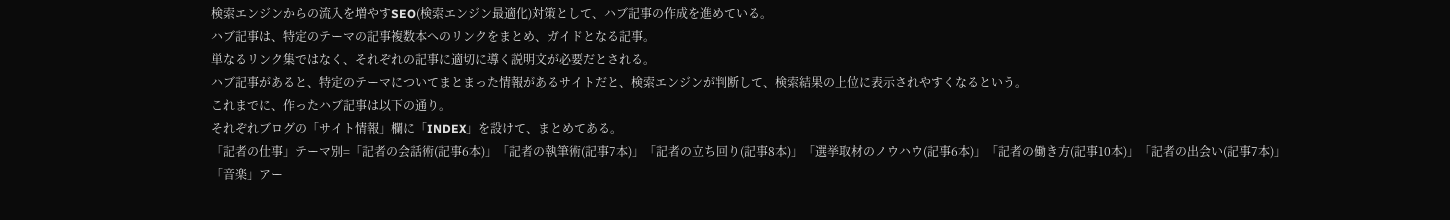検索エンジンからの流入を増やすSEO(検索エンジン最適化)対策として、ハブ記事の作成を進めている。
ハブ記事は、特定のテーマの記事複数本へのリンクをまとめ、ガイドとなる記事。
単なるリンク集ではなく、それぞれの記事に適切に導く説明文が必要だとされる。
ハブ記事があると、特定のテーマについてまとまった情報があるサイトだと、検索エンジンが判断して、検索結果の上位に表示されやすくなるという。
これまでに、作ったハブ記事は以下の通り。
それぞれブログの「サイト情報」欄に「INDEX」を設けて、まとめてある。
「記者の仕事」テーマ別=「記者の会話術(記事6本)」「記者の執筆術(記事7本)」「記者の立ち回り(記事8本)」「選挙取材のノウハウ(記事6本)」「記者の働き方(記事10本)」「記者の出会い(記事7本)」
「音楽」アー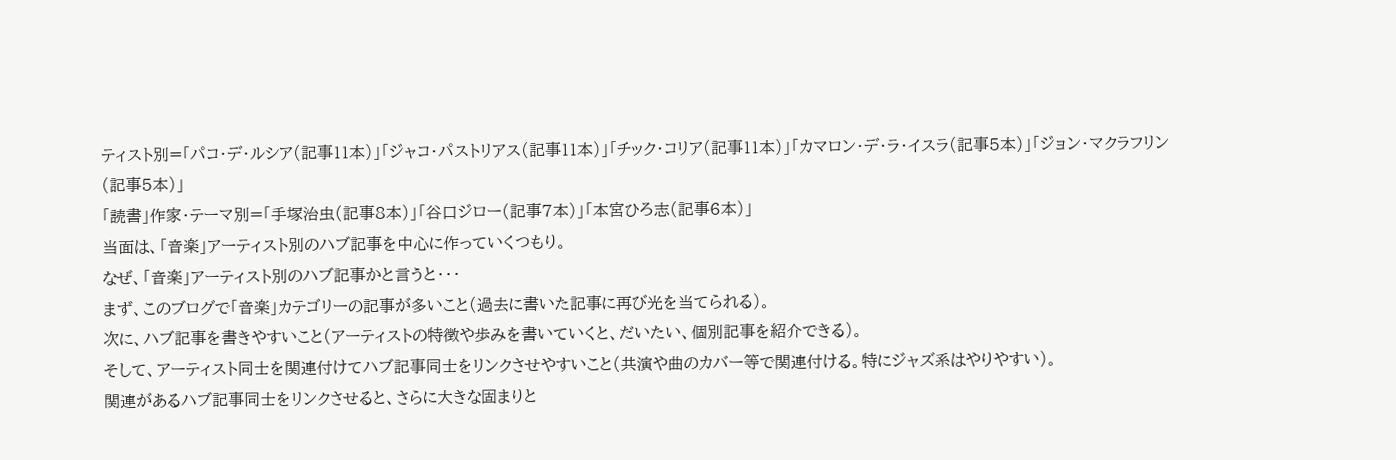ティスト別=「パコ・デ・ルシア(記事11本)」「ジャコ・パストリアス(記事11本)」「チック・コリア(記事11本)」「カマロン・デ・ラ・イスラ(記事5本)」「ジョン・マクラフリン(記事5本)」
「読書」作家・テーマ別=「手塚治虫(記事8本)」「谷口ジロー(記事7本)」「本宮ひろ志(記事6本)」
当面は、「音楽」アーティスト別のハブ記事を中心に作っていくつもり。
なぜ、「音楽」アーティスト別のハブ記事かと言うと・・・
まず、このブログで「音楽」カテゴリーの記事が多いこと(過去に書いた記事に再び光を当てられる)。
次に、ハブ記事を書きやすいこと(アーティストの特徴や歩みを書いていくと、だいたい、個別記事を紹介できる)。
そして、アーティスト同士を関連付けてハブ記事同士をリンクさせやすいこと(共演や曲のカバー等で関連付ける。特にジャズ系はやりやすい)。
関連があるハブ記事同士をリンクさせると、さらに大きな固まりと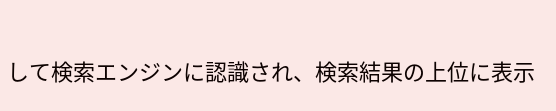して検索エンジンに認識され、検索結果の上位に表示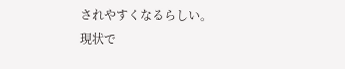されやすくなるらしい。
現状で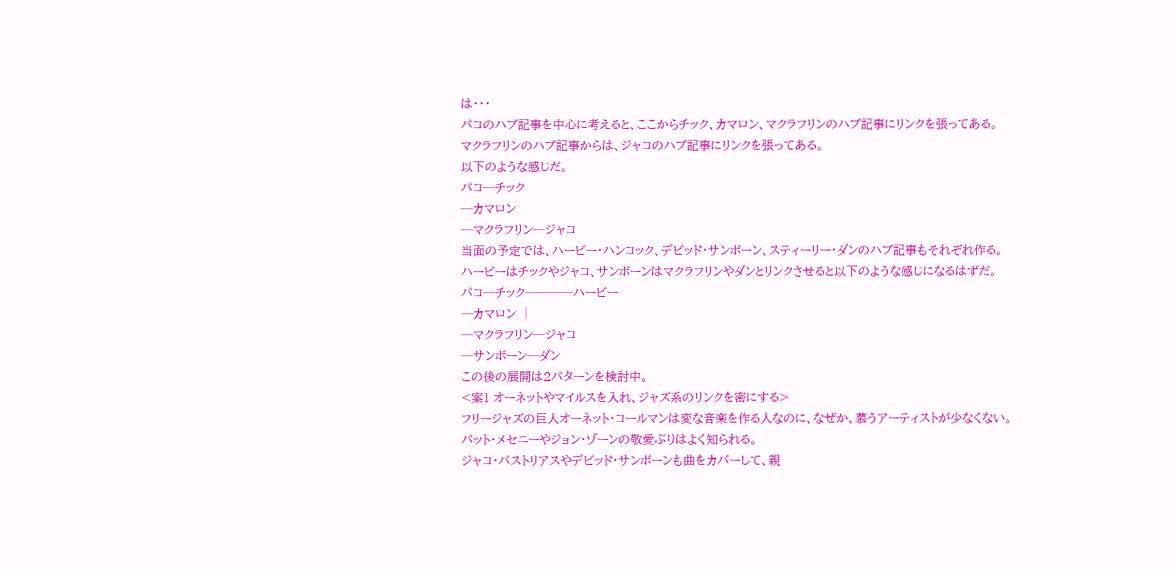は・・・
パコのハブ記事を中心に考えると、ここからチック、カマロン、マクラフリンのハブ記事にリンクを張ってある。
マクラフリンのハブ記事からは、ジャコのハブ記事にリンクを張ってある。
以下のような感じだ。
パコ─チック
─カマロン
─マクラフリン─ジャコ
当面の予定では、ハービー・ハンコック、デビッド・サンボーン、スティーリー・ダンのハブ記事もそれぞれ作る。
ハービーはチックやジャコ、サンボーンはマクラフリンやダンとリンクさせると以下のような感じになるはずだ。
パコ─チック────ハービー
─カマロン │
─マクラフリン─ジャコ
─サンボーン─ダン
この後の展開は2パターンを検討中。
<案1 オーネットやマイルスを入れ、ジャズ系のリンクを密にする>
フリージャズの巨人オーネット・コールマンは変な音楽を作る人なのに、なぜか、慕うアーティストが少なくない。
パット・メセニーやジョン・ゾーンの敬愛ぶりはよく知られる。
ジャコ・パストリアスやデビッド・サンボーンも曲をカバーして、親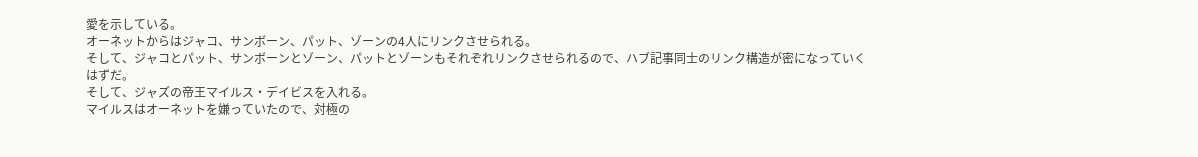愛を示している。
オーネットからはジャコ、サンボーン、パット、ゾーンの4人にリンクさせられる。
そして、ジャコとパット、サンボーンとゾーン、パットとゾーンもそれぞれリンクさせられるので、ハブ記事同士のリンク構造が密になっていくはずだ。
そして、ジャズの帝王マイルス・デイビスを入れる。
マイルスはオーネットを嫌っていたので、対極の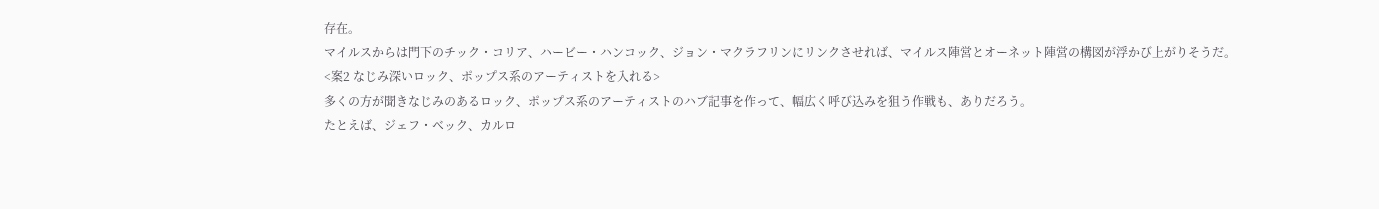存在。
マイルスからは門下のチック・コリア、ハービー・ハンコック、ジョン・マクラフリンにリンクさせれば、マイルス陣営とオーネット陣営の構図が浮かび上がりそうだ。
<案2 なじみ深いロック、ポップス系のアーティストを入れる>
多くの方が聞きなじみのあるロック、ポップス系のアーティストのハブ記事を作って、幅広く呼び込みを狙う作戦も、ありだろう。
たとえば、ジェフ・ベック、カルロ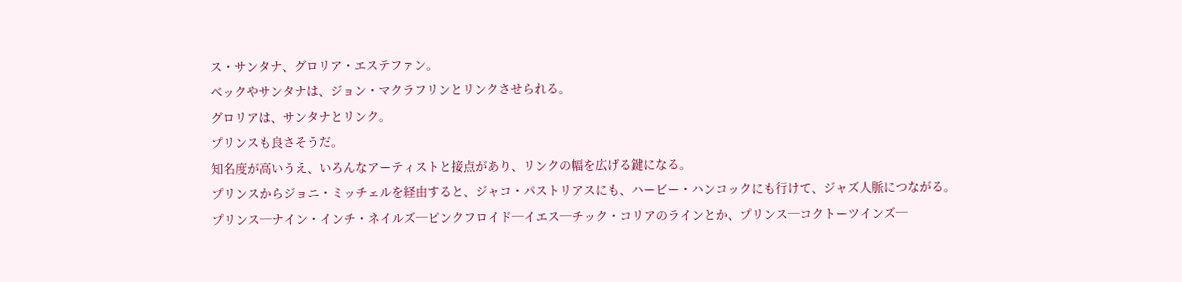ス・サンタナ、グロリア・エステファン。
ベックやサンタナは、ジョン・マクラフリンとリンクさせられる。
グロリアは、サンタナとリンク。
プリンスも良さそうだ。
知名度が高いうえ、いろんなアーティストと接点があり、リンクの幅を広げる鍵になる。
プリンスからジョニ・ミッチェルを経由すると、ジャコ・パストリアスにも、ハービー・ハンコックにも行けて、ジャズ人脈につながる。
プリンス─ナイン・インチ・ネイルズ─ピンクフロイド─イエス─チック・コリアのラインとか、プリンス─コクトーツインズ─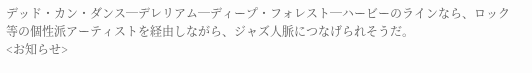デッド・カン・ダンス─デレリアム─ディープ・フォレスト─ハービーのラインなら、ロック等の個性派アーティストを経由しながら、ジャズ人脈につなげられそうだ。
<お知らせ>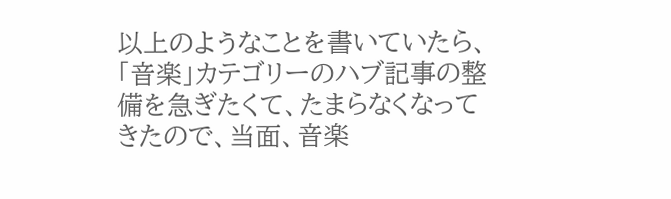以上のようなことを書いていたら、「音楽」カテゴリーのハブ記事の整備を急ぎたくて、たまらなくなってきたので、当面、音楽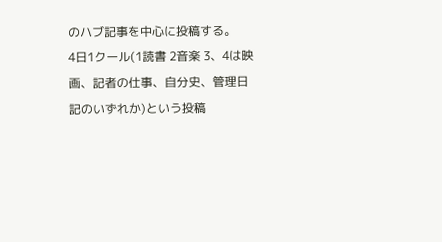のハブ記事を中心に投稿する。
4日1クール(1読書 2音楽 3、4は映画、記者の仕事、自分史、管理日記のいずれか)という投稿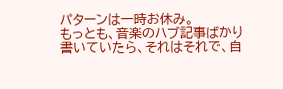パターンは一時お休み。
もっとも、音楽のハブ記事ばかり書いていたら、それはそれで、自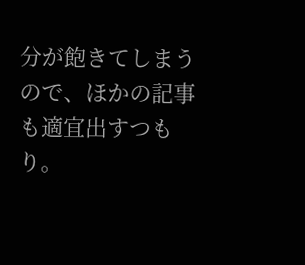分が飽きてしまうので、ほかの記事も適宜出すつもり。